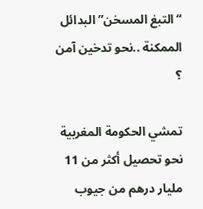“التبغ المسخن” البدائل الممكنة ..نحو تدخين آمن ؟

تمشي الحكومة المغربية نحو تحصيل أكثر من 11 مليار درهم من جيوب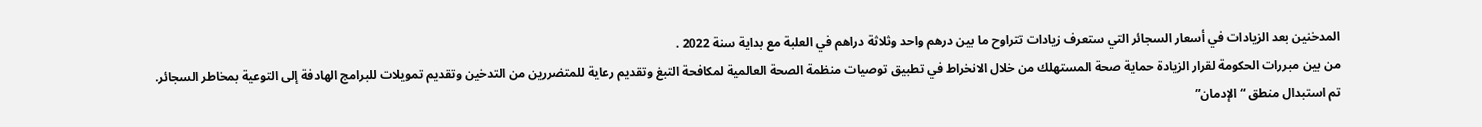المدخنين بعد الزيادات في أسعار السجائر التي ستعرف زيادات تتراوح ما بين درهم واحد وثلاثة دراهم في العلبة مع بداية سنة 2022 .
من بين مبررات الحكومة لقرار الزيادة حماية صحة المستهلك من خلال الانخراط في تطبيق توصيات منظمة الصحة العالمية لمكافحة التبغ وتقديم رعاية للمتضررين من التدخين وتقديم تمويلات للبرامج الهادفة إلى التوعية بمخاطر السجائر.
تم استبدال منطق “الإدمان”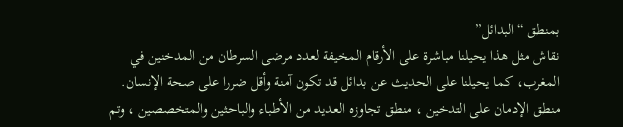بمنطق “البدائل”
نقاش مثل هذا يحيلنا مباشرة على الأرقام المخيفة لعدد مرضى السرطان من المدخنين في المغرب، كما يحيلنا على الحديث عن بدائل قد تكون آمنة وأقل ضررا على صحة الإنسان.
منطق الإدمان على التدخين ، منطق تجاوزه العديد من الأطباء والباحثين والمتخصصين ، وتم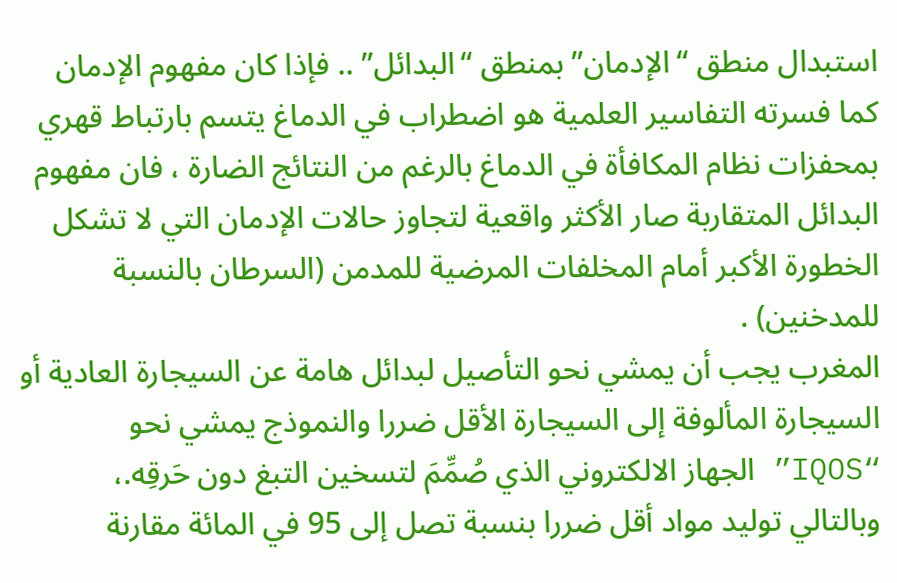استبدال منطق “الإدمان” بمنطق “البدائل” .. فإذا كان مفهوم الإدمان كما فسرته التفاسير العلمية هو اضطراب في الدماغ يتسم بارتباط قهري بمحفزات نظام المكافأة في الدماغ بالرغم من النتائج الضارة ، فان مفهوم البدائل المتقاربة صار الأكثر واقعية لتجاوز حالات الإدمان التي لا تشكل الخطورة الأكبر أمام المخلفات المرضية للمدمن (السرطان بالنسبة للمدخنين) .
المغرب يجب أن يمشي نحو التأصيل لبدائل هامة عن السيجارة العادية أو السيجارة المألوفة إلى السيجارة الأقل ضررا والنموذج يمشي نحو “IQOS” الجهاز الالكتروني الذي صُمِّمَ لتسخين التبغ دون حَرقِه.، وبالتالي توليد مواد أقل ضررا بنسبة تصل إلى 95 في المائة مقارنة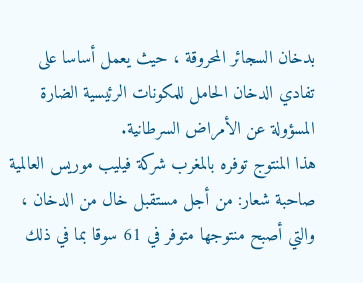بدخان السجائر المحروقة ، حيث يعمل أساسا على تفادي الدخان الحامل للمكونات الرئيسية الضارة المسؤولة عن الأمراض السرطانية.
هذا المنتوج توفره بالمغرب شركة فيليب موريس العالمية صاحبة شعار: من أجل مستقبل خال من الدخان ، والتي أصبح منتوجها متوفر في 61 سوقا بما في ذلك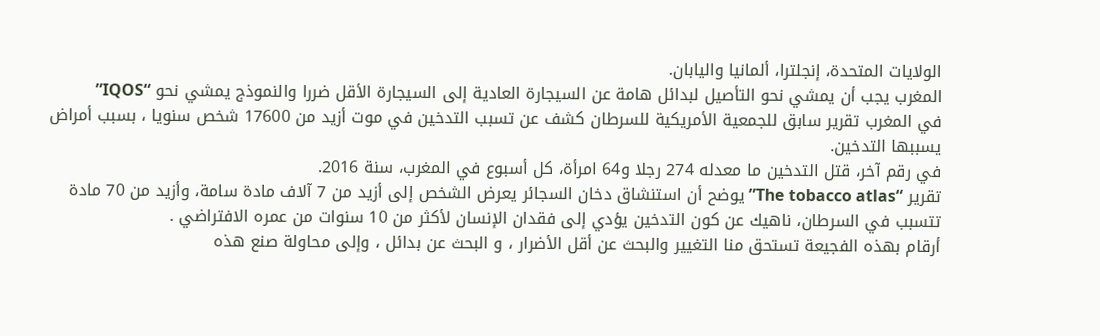الولايات المتحدة، إنجلترا، ألمانيا واليابان.
المغرب يجب أن يمشي نحو التأصيل لبدائل هامة عن السيجارة العادية إلى السيجارة الأقل ضررا والنموذج يمشي نحو “IQOS”
في المغرب تقرير سابق للجمعية الأمريكية للسرطان كشف عن تسبب التدخين في موت أزيد من 17600 شخص سنويا ، بسبب أمراض يسببها التدخين.
في رقم آخر، قتل التدخين ما معدله 274 رجلا و64 امرأة، كل أسبوع في المغرب، سنة 2016.
تقرير “The tobacco atlas” يوضح أن استنشاق دخان السجائر يعرض الشخص إلى أزيد من 7 آلاف مادة سامة، وأزيد من 70 مادة تتسبب في السرطان، ناهيك عن كون التدخين يؤدي إلى فقدان الإنسان لأكثر من 10 سنوات من عمره الافتراضي .
أرقام بهذه الفجيعة تستحق منا التغيير والبحث عن أقل الأضرار ، و البحث عن بدائل ، وإلى محاولة صنع هذه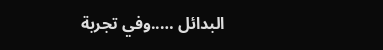البدائل …..وفي تجربة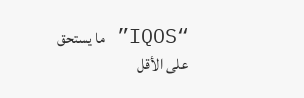“IQOS” ما يستحق على الأقل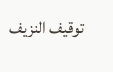توقيف النزيف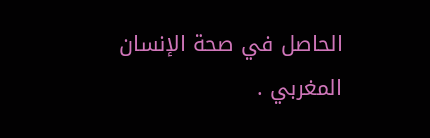الحاصل في صحة الإنسان المغربي .